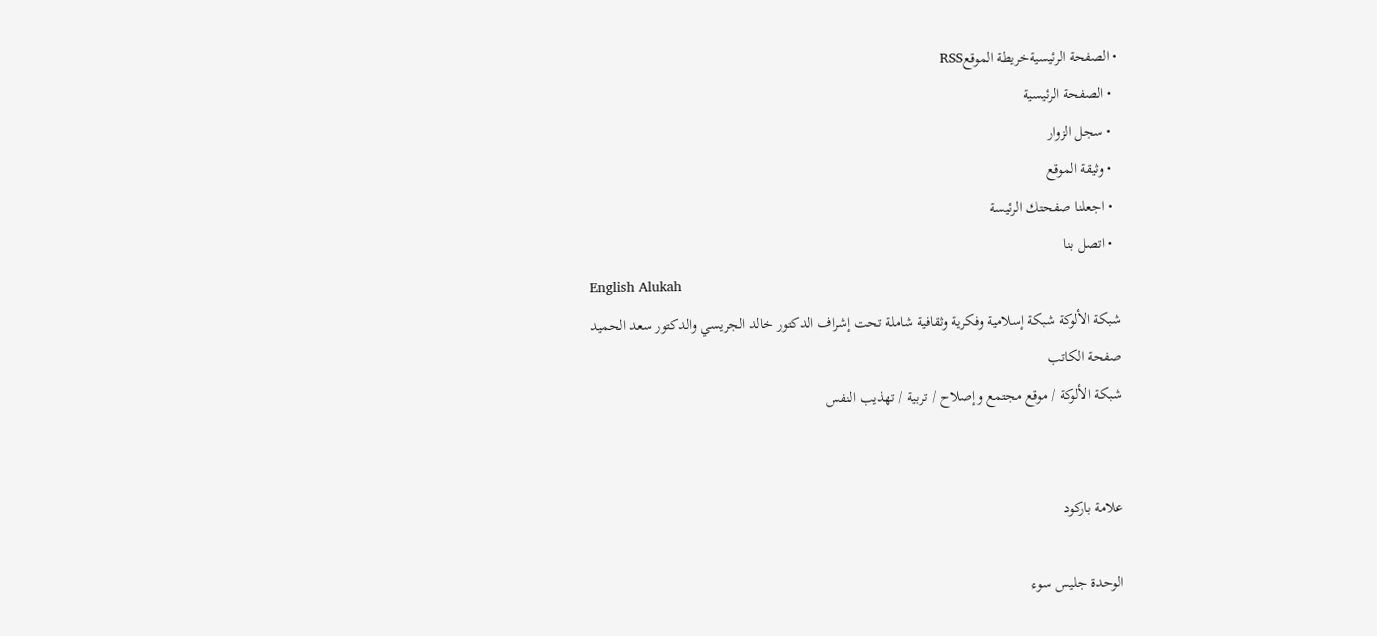• الصفحة الرئيسيةخريطة الموقعRSS
  • الصفحة الرئيسية
  • سجل الزوار
  • وثيقة الموقع
  • اجعلنا صفحتك الرئيسة
  • اتصل بنا
English Alukah
شبكة الألوكة شبكة إسلامية وفكرية وثقافية شاملة تحت إشراف الدكتور خالد الجريسي والدكتور سعد الحميد
صفحة الكاتب
شبكة الألوكة / موقع مجتمع وإصلاح / تربية / تهذيب النفس


علامة باركود

الوحدة جليس سوء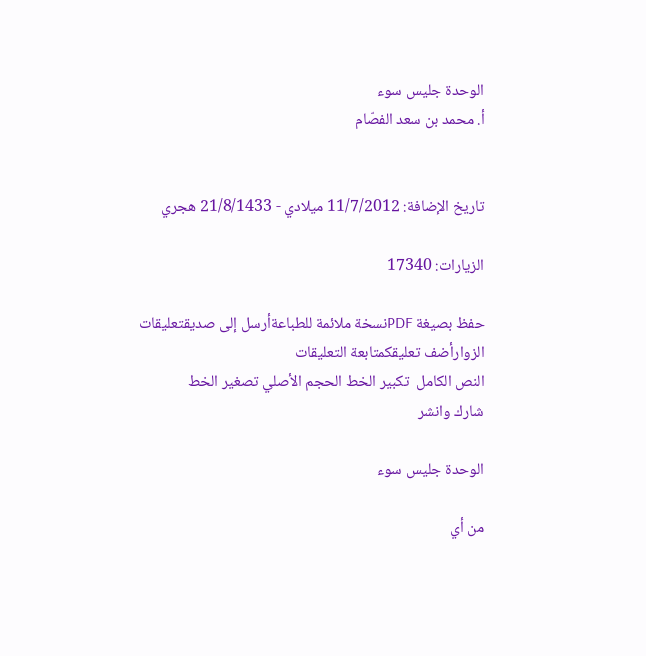الوحدة جليس سوء
أ. محمد بن سعد الفصّام


تاريخ الإضافة: 11/7/2012 ميلادي - 21/8/1433 هجري

الزيارات: 17340

حفظ بصيغة PDFنسخة ملائمة للطباعةأرسل إلى صديقتعليقات الزوارأضف تعليقكمتابعة التعليقات
النص الكامل  تكبير الخط الحجم الأصلي تصغير الخط
شارك وانشر

الوحدة جليس سوء

من أي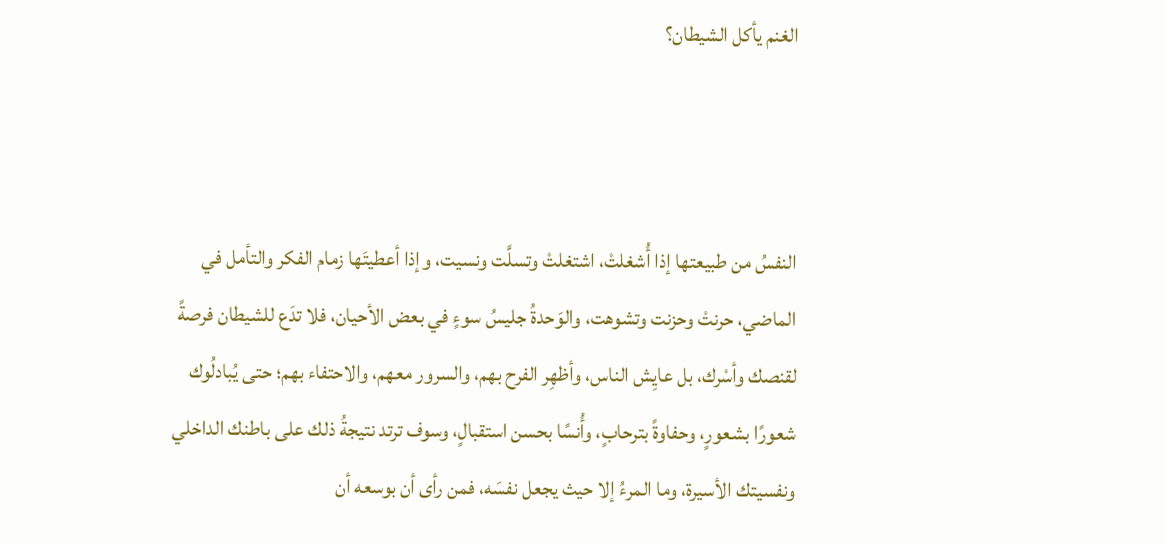الغنم يأكل الشيطان؟



النفسُ من طبيعتها إذا أُشغلتْ، اشتغلتْ وتسلَّت ونسيت، وإذا أعطيتَها زمام الفكر والتأمل في الماضي، حرنتْ وحزنت وتشوهت، والوَحدةُ جليسُ سوءٍ في بعض الأحيان، فلا تدَع للشيطان فرصةً لقنصك وأسْرك، بل عايِش الناس، وأظهِر الفرح بهم، والسرور معهم، والاحتفاء بهم؛ حتى يُبادلُوك شعورًا بشعورٍ، وحفاوةً بترحابٍ، وأُنسًا بحسن استقبالٍ، وسوف ترتد نتيجةُ ذلك على باطنك الداخلي ونفسيتك الأسيرة، وما المرءُ إلا حيث يجعل نفسَه، فمن رأى أن بوسعه أن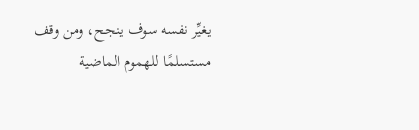يغيِّر نفسه سوف ينجح، ومن وقف مستسلمًا للهموم الماضية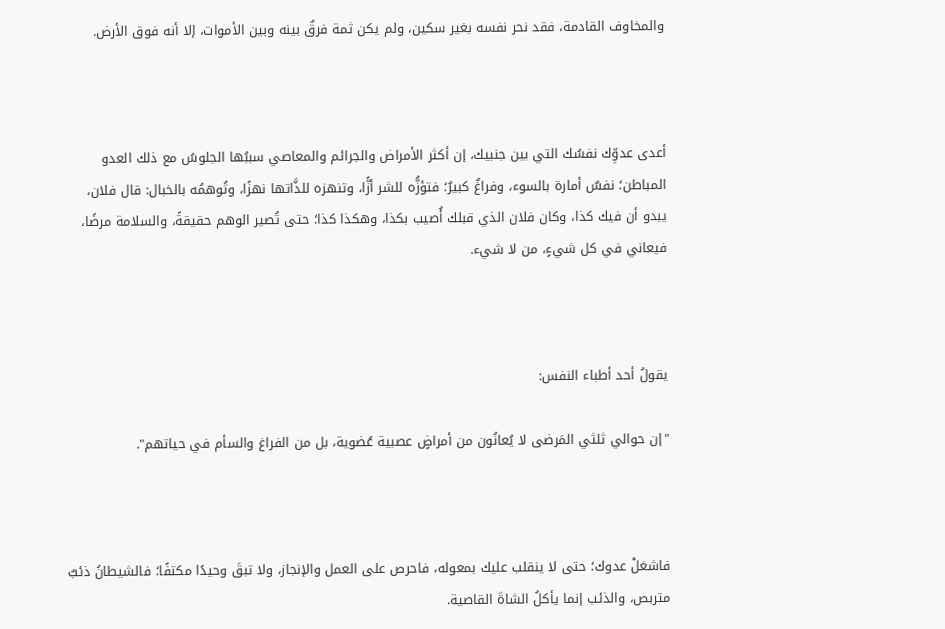والمخاوف القادمة، فقد نحر نفسه بغير سكين، ولم يكن ثمة فرقٌ بينه وبين الأموات، إلا أنه فوق الأرض.



أعدى عدوِّك نفسُك التي بين جنبيك، إن أكثر الأمراض والجرائم والمعاصي سببُها الجلوسُ مع ذلك العدو المباطن؛ نفسٌ أمارة بالسوء، وفراغٌ كبيرٌ؛ فتؤزُّه للشر أزًّا، وتنهزه للذَّاتها نهزًا، وتُوهمُه بالخبال: قال فلان، يبدو أن فيك كذا، وكان فلان الذي قبلك أُصيب بكذا، وهكذا كذا؛ حتى تُصير الوهم حقيقةً، والسلامة مرضًا، فيعاني في كل شيءٍ، من لا شيء.



يقولُ أحد أطباء النفس:

"إن حوالي ثلثي المَرضى لا يُعانُون من أمراضٍ عصبية عُضوية، بل من الفراغ والسأم في حياتهم".



فاشغلْ عدوك؛ حتى لا ينقلب عليك بمعوله، فاحرص على العمل والإنجاز، ولا تبقَ وحيدًا مكتفًا؛ فالشيطانُ ذئبٌ متربص، والذئب إنما يأكلُ الشاةَ القاصية.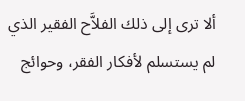ألا ترى إلى ذلك الفلاَّح الفقير الذي لم يستسلم لأفكار الفقر، وحوائج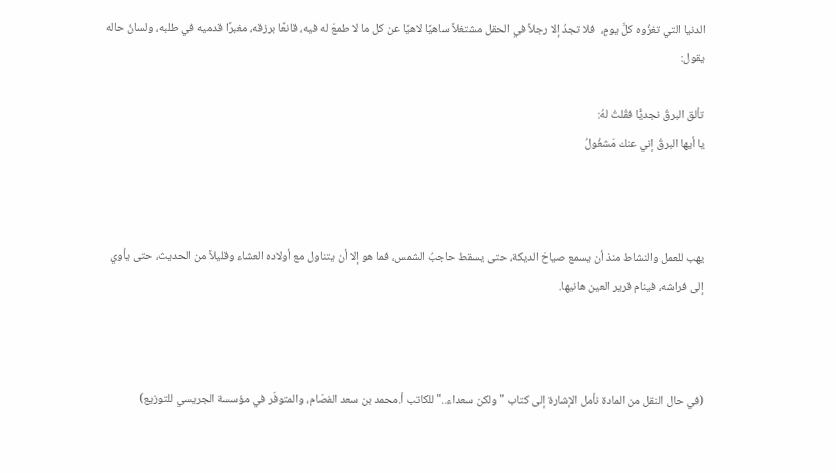الدنيا التي تغزُوه كلَّ يومٍ،  فلا تجدُ إلا رجلاً في الحقل مشتغلاً ساهيًا لاهيًا عن كل ما لا طمعَ له فيه، قانعًا برزقه، مغبرًا قدميه في طلبه، ولسانُ حاله يقول:

تألق البرقُ نجديًّا فقُلتُ لهُ:
يا أيها البرقُ إني عنك مَشغُولُ



يهب للعمل والنشاط منذ أن يسمع صياحَ الديكة، حتى يسقط حاجبُ الشمس، فما هو إلا أن يتناول مع أولاده العشاء وقليلاً من الحديث، حتى يأوي إلى فراشه، فينام قرير العين هانيها.



(في حال النقل من المادة نأمل الإشارة إلى كتاب "ولكن سعداء.." للكاتب أ.محمد بن سعد الفصّام، والمتوفّر في مؤسسة الجريسي للتوزيع)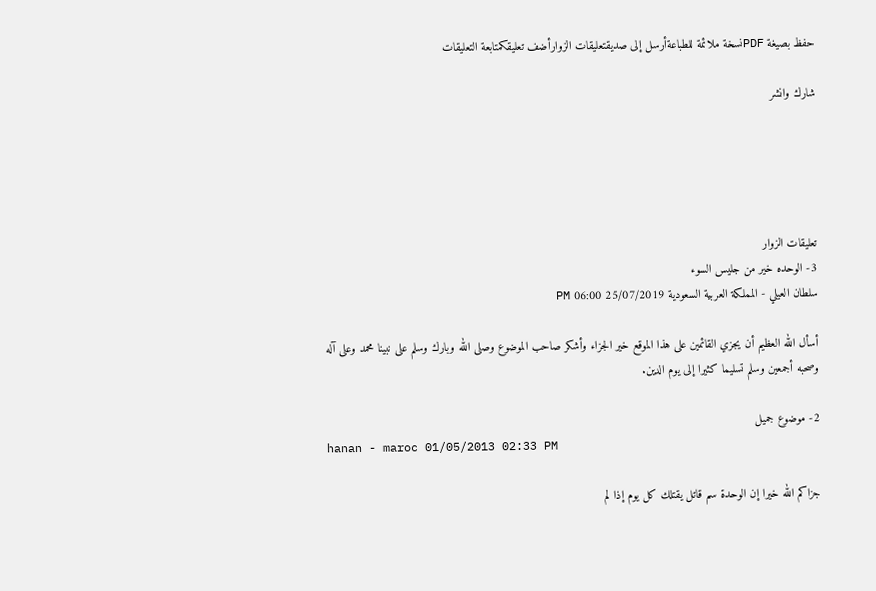حفظ بصيغة PDFنسخة ملائمة للطباعةأرسل إلى صديقتعليقات الزوارأضف تعليقكمتابعة التعليقات

شارك وانشر





تعليقات الزوار
3- الوحده خير من جليس السوء
سلطان العيلي - المملكة العربية السعودية 25/07/2019 06:00 PM

أسأل الله العظيم أن يجزي القائمين على هذا الموقع خير الجزاء وأشكر صاحب الموضوع وصلى الله وبارك وسلم على نبينا محمد وعلى آله وصحبه أجمعين وسلم تسليما كثيرا إلى يوم الدين.

2- موضوع جميل
hanan - maroc 01/05/2013 02:33 PM

جزاكم الله خيرا إن الوحدة سم قاتل يقتلك كل يوم إذا لم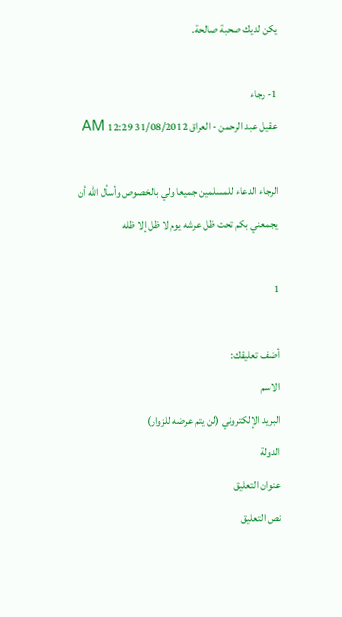يكن لديك صحبة صالحة.

1- رجاء
عقيل عبد الرحمن - العراق 31/08/2012 12:29 AM

الرجاء الدعاء للمسلمين جميعا ولي بالخصوص وأسأل الله أن يجمعني بكم تحت ظل عرشه يوم لا ظل إلا ظله

1

أضف تعليقك:
الاسم
البريد الإلكتروني (لن يتم عرضه للزوار)
الدولة
عنوان التعليق
نص التعليق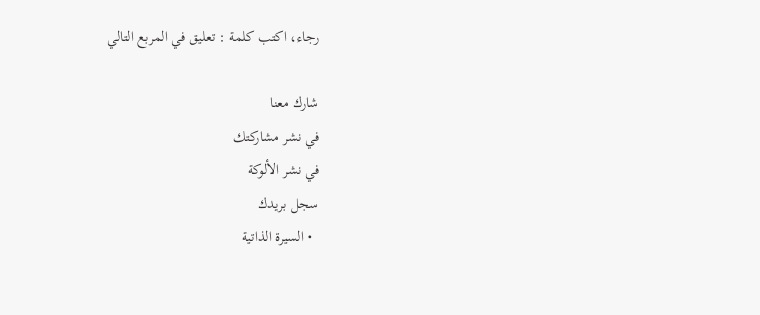رجاء، اكتب كلمة : تعليق في المربع التالي

شارك معنا
في نشر مشاركتك
في نشر الألوكة
سجل بريدك
  • السيرة الذاتية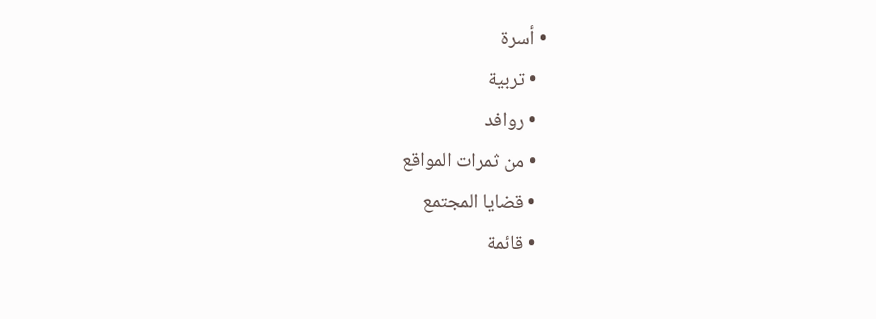• أسرة
  • تربية
  • روافد
  • من ثمرات المواقع
  • قضايا المجتمع
  • قائمة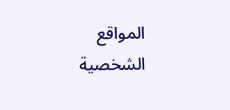المواقع الشخصية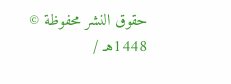حقوق النشر محفوظة © 1448هـ /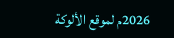2026م لموقع الألوكة